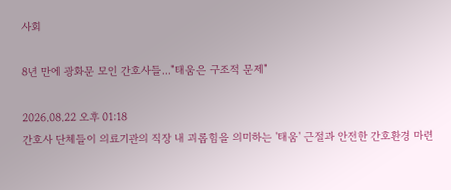사회

8년 만에 광화문 모인 간호사들..."태움은 구조적 문제"

2026.08.22 오후 01:18
간호사 단체들이 의료기관의 직장 내 괴롭힘을 의미하는 '태움' 근절과 안전한 간호환경 마련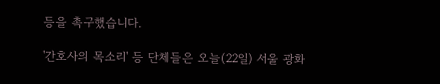등을 촉구했습니다.

'간호사의 목소리' 등 단체들은 오늘(22일) 서울 광화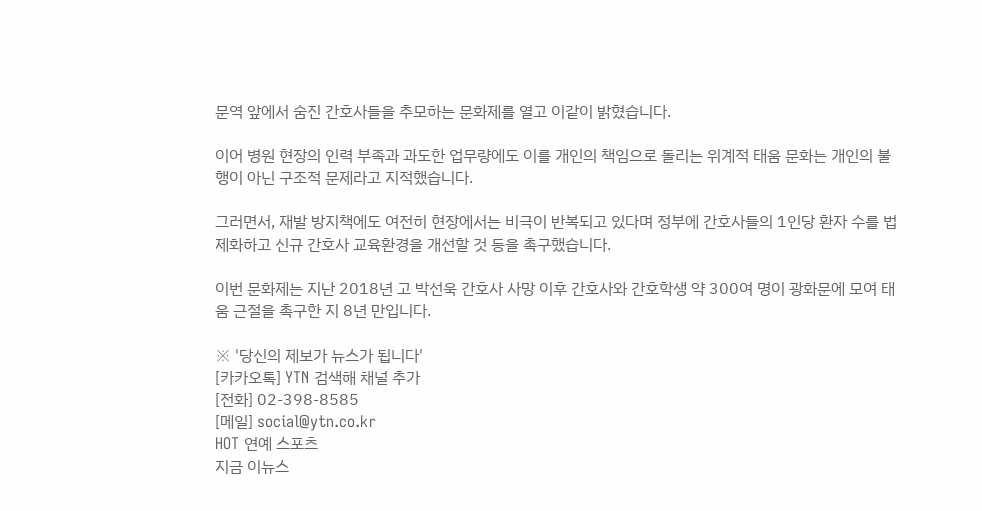문역 앞에서 숨진 간호사들을 추모하는 문화제를 열고 이같이 밝혔습니다.

이어 병원 현장의 인력 부족과 과도한 업무량에도 이를 개인의 책임으로 돌리는 위계적 태움 문화는 개인의 불행이 아닌 구조적 문제라고 지적했습니다.

그러면서, 재발 방지책에도 여전히 현장에서는 비극이 반복되고 있다며 정부에 간호사들의 1인당 환자 수를 법제화하고 신규 간호사 교육환경을 개선할 것 등을 촉구했습니다.

이번 문화제는 지난 2018년 고 박선욱 간호사 사망 이후 간호사와 간호학생 약 300여 명이 광화문에 모여 태움 근절을 촉구한 지 8년 만입니다.

※ '당신의 제보가 뉴스가 됩니다'
[카카오톡] YTN 검색해 채널 추가
[전화] 02-398-8585
[메일] social@ytn.co.kr
HOT 연예 스포츠
지금 이뉴스